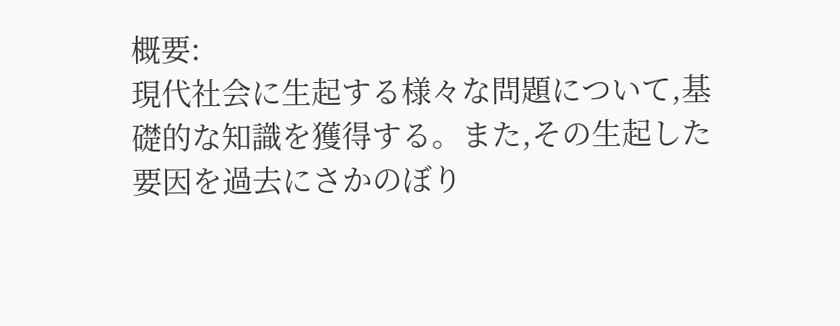概要:
現代社会に生起する様々な問題について,基礎的な知識を獲得する。また,その生起した要因を過去にさかのぼり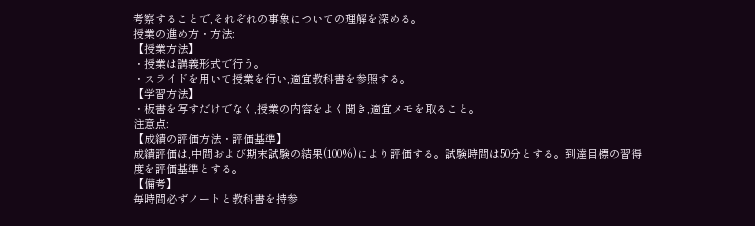考察することで,それぞれの事象についての理解を深める。
授業の進め方・方法:
【授業方法】
・授業は講義形式で行う。
・スライドを用いて授業を行い,適宜教科書を参照する。
【学習方法】
・板書を写すだけでなく,授業の内容をよく聞き,適宜メモを取ること。
注意点:
【成績の評価方法・評価基準】
成績評価は,中間および期末試験の結果(100%)により評価する。試験時間は50分とする。到達目標の習得度を評価基準とする。
【備考】
毎時間必ずノートと教科書を持参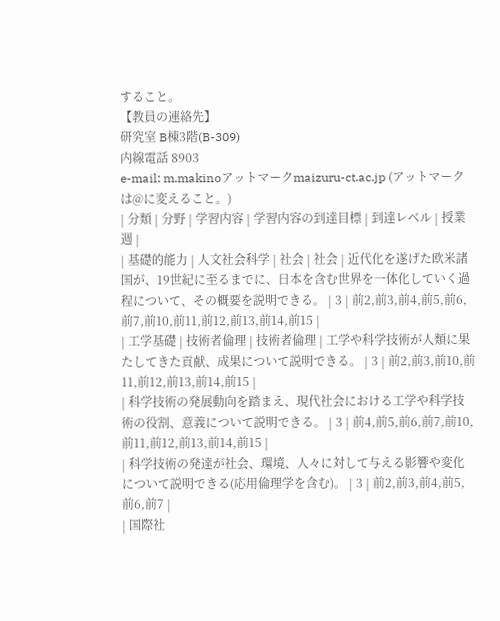すること。
【教員の連絡先】
研究室 B棟3階(B-309)
内線電話 8903
e-mail: m.makinoアットマークmaizuru-ct.ac.jp (アットマークは@に変えること。)
| 分類 | 分野 | 学習内容 | 学習内容の到達目標 | 到達レベル | 授業週 |
| 基礎的能力 | 人文社会科学 | 社会 | 社会 | 近代化を遂げた欧米諸国が、19世紀に至るまでに、日本を含む世界を一体化していく過程について、その概要を説明できる。 | 3 | 前2,前3,前4,前5,前6,前7,前10,前11,前12,前13,前14,前15 |
| 工学基礎 | 技術者倫理 | 技術者倫理 | 工学や科学技術が人類に果たしてきた貢献、成果について説明できる。 | 3 | 前2,前3,前10,前11,前12,前13,前14,前15 |
| 科学技術の発展動向を踏まえ、現代社会における工学や科学技術の役割、意義について説明できる。 | 3 | 前4,前5,前6,前7,前10,前11,前12,前13,前14,前15 |
| 科学技術の発達が社会、環境、人々に対して与える影響や変化について説明できる(応用倫理学を含む)。 | 3 | 前2,前3,前4,前5,前6,前7 |
| 国際社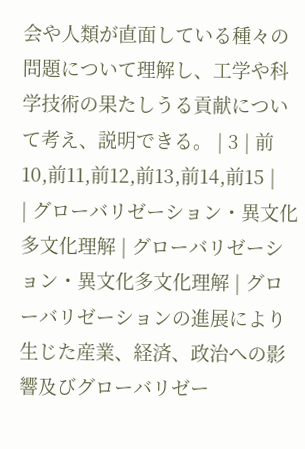会や人類が直面している種々の問題について理解し、工学や科学技術の果たしうる貢献について考え、説明できる。 | 3 | 前10,前11,前12,前13,前14,前15 |
| グローバリゼーション・異文化多文化理解 | グローバリゼーション・異文化多文化理解 | グローバリゼーションの進展により生じた産業、経済、政治への影響及びグローバリゼー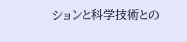ションと科学技術との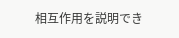相互作用を説明でき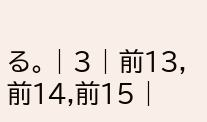る。 | 3 | 前13,前14,前15 |